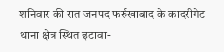शनिवार की रात जनपद फर्रुखाबाद के कादरीगेट थाना क्षेत्र स्थित इटावा-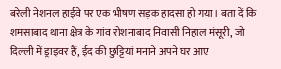बरेली नेशनल हाईवे पर एक भीषण सड़क हादसा हो गया। बता दें कि शमसाबाद थाना क्षेत्र के गांव रोशनाबाद निवासी निहाल मंसूरी, जो दिल्ली में ड्राइवर हैं, ईद की छुट्टियां मनाने अपने घर आए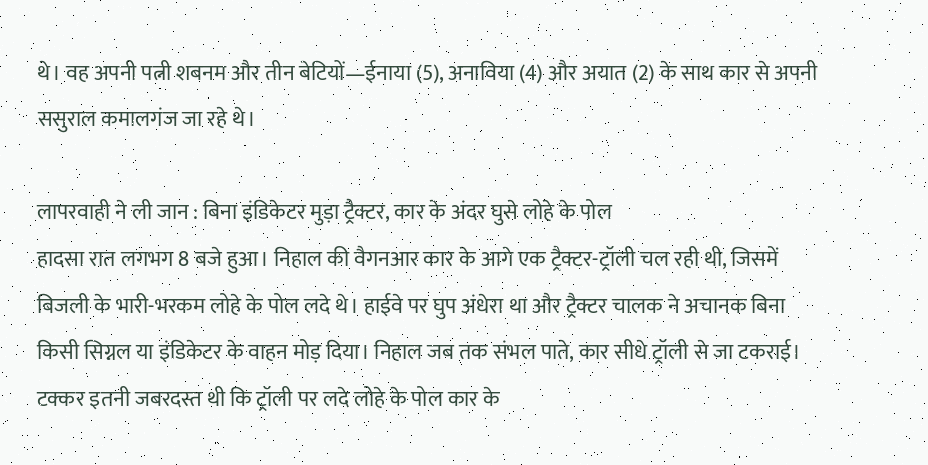थे। वह अपनी पत्नी शबनम और तीन बेटियों—ईनाया (5), अनाविया (4) और अयात (2) के साथ कार से अपनी ससुराल कमालगंज जा रहे थे।

लापरवाही ने ली जान : बिना इंडिकेटर मुड़ा ट्रैक्टर, कार के अंदर घुसे लोहे के पोल
हादसा रात लगभग 8 बजे हुआ। निहाल की वैगनआर कार के आगे एक ट्रैक्टर-ट्रॉली चल रही थी, जिसमें बिजली के भारी-भरकम लोहे के पोल लदे थे। हाईवे पर घुप अंधेरा था और ट्रैक्टर चालक ने अचानक बिना किसी सिग्नल या इंडिकेटर के वाहन मोड़ दिया। निहाल जब तक संभल पाते, कार सीधे ट्रॉली से जा टकराई। टक्कर इतनी जबरदस्त थी कि ट्रॉली पर लदे लोहे के पोल कार के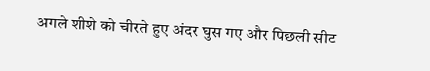अगले शीशे को चीरते हुए अंदर घुस गए और पिछली सीट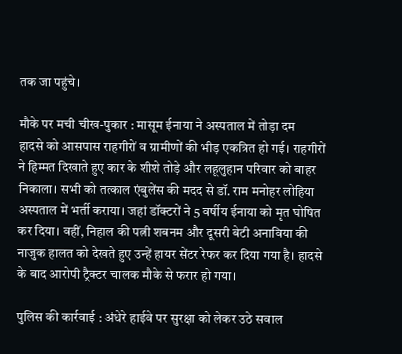तक जा पहुंचे।

मौके पर मची चीख-पुकार : मासूम ईनाया ने अस्पताल में तोड़ा दम
हादसे को आसपास राहगीरों व ग्रामीणों की भीड़ एकत्रित हो गई। राहगीरों ने हिम्मत दिखाते हुए कार के शीशे तोड़े और लहूलुहान परिवार को बाहर निकाला। सभी को तत्काल एंबुलेंस की मदद से डॉ. राम मनोहर लोहिया अस्पताल में भर्ती कराया। जहां डॉक्टरों ने 5 वर्षीय ईनाया को मृत घोषित कर दिया। वहीं, निहाल की पत्नी शबनम और दूसरी बेटी अनाविया की नाजुक हालत को देखते हुए उन्हें हायर सेंटर रेफर कर दिया गया है। हादसे के बाद आरोपी ट्रैक्टर चालक मौके से फरार हो गया।

पुलिस की कार्रवाई : अंधेरे हाईवे पर सुरक्षा को लेकर उठे सवाल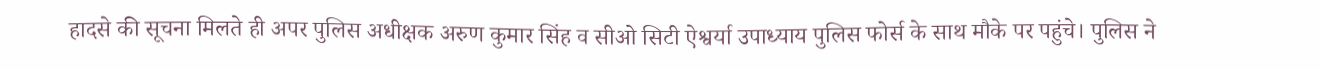हादसे की सूचना मिलते ही अपर पुलिस अधीक्षक अरुण कुमार सिंह व सीओ सिटी ऐश्वर्या उपाध्याय पुलिस फोर्स के साथ मौके पर पहुंचे। पुलिस ने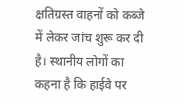क्षतिग्रस्त वाहनों को कब्जे में लेकर जांच शुरू कर दी है। स्थानीय लोगों का कहना है कि हाईवे पर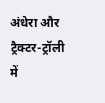अंधेरा और ट्रैक्टर-ट्रॉली में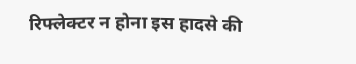रिफ्लेक्टर न होना इस हादसे की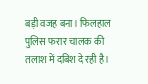बड़ी वजह बना। फिलहाल पुलिस फरार चालक की तलाश में दबिश दे रही है।